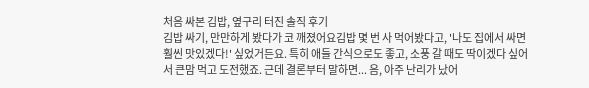처음 싸본 김밥, 옆구리 터진 솔직 후기
김밥 싸기, 만만하게 봤다가 코 깨졌어요김밥 몇 번 사 먹어봤다고, '나도 집에서 싸면 훨씬 맛있겠다!' 싶었거든요. 특히 애들 간식으로도 좋고, 소풍 갈 때도 딱이겠다 싶어서 큰맘 먹고 도전했죠. 근데 결론부터 말하면... 음, 아주 난리가 났어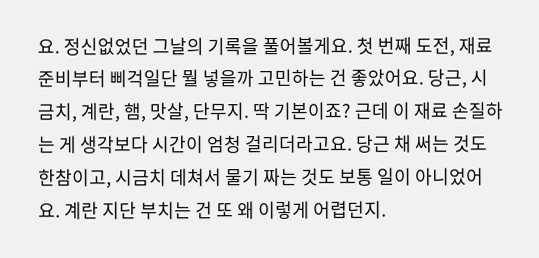요. 정신없었던 그날의 기록을 풀어볼게요. 첫 번째 도전, 재료 준비부터 삐걱일단 뭘 넣을까 고민하는 건 좋았어요. 당근, 시금치, 계란, 햄, 맛살, 단무지. 딱 기본이죠? 근데 이 재료 손질하는 게 생각보다 시간이 엄청 걸리더라고요. 당근 채 써는 것도 한참이고, 시금치 데쳐서 물기 짜는 것도 보통 일이 아니었어요. 계란 지단 부치는 건 또 왜 이렇게 어렵던지.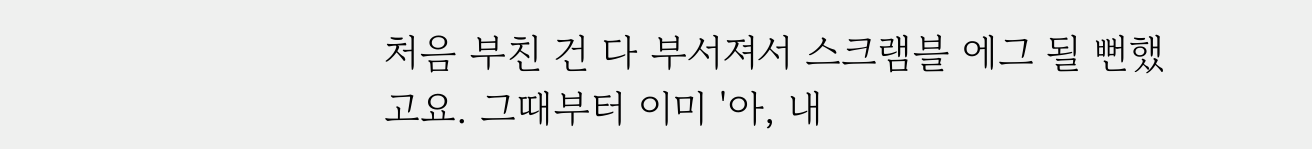처음 부친 건 다 부서져서 스크램블 에그 될 뻔했고요. 그때부터 이미 '아, 내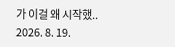가 이걸 왜 시작했..
2026. 8. 19.